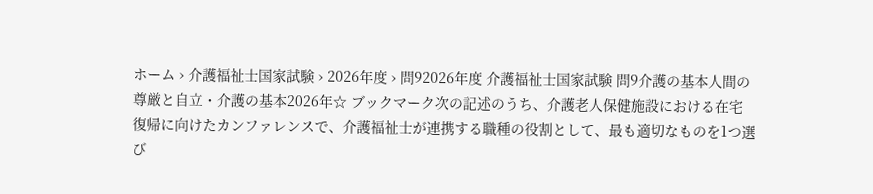ホーム › 介護福祉士国家試験 › 2026年度 › 問92026年度 介護福祉士国家試験 問9介護の基本人間の尊厳と自立・介護の基本2026年☆ ブックマーク次の記述のうち、介護老人保健施設における在宅復帰に向けたカンファレンスで、介護福祉士が連携する職種の役割として、最も適切なものを1つ選び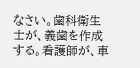なさい。歯科衛生士が、義歯を作成する。看護師が、車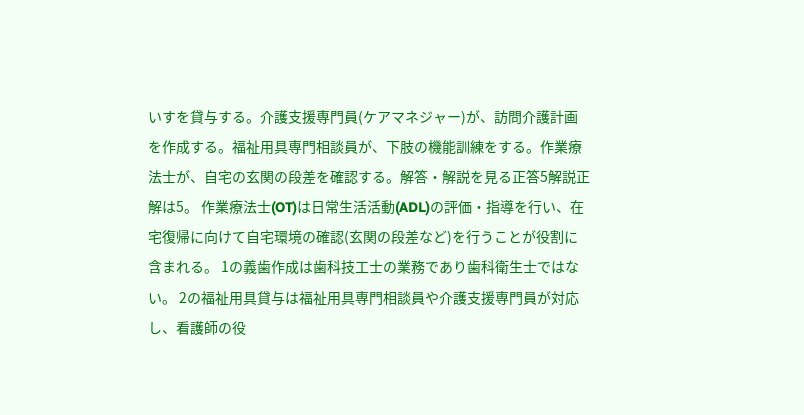いすを貸与する。介護支援専門員(ケアマネジャー)が、訪問介護計画を作成する。福祉用具専門相談員が、下肢の機能訓練をする。作業療法士が、自宅の玄関の段差を確認する。解答・解説を見る正答5解説正解は5。 作業療法士(OT)は日常生活活動(ADL)の評価・指導を行い、在宅復帰に向けて自宅環境の確認(玄関の段差など)を行うことが役割に含まれる。 1の義歯作成は歯科技工士の業務であり歯科衛生士ではない。 2の福祉用具貸与は福祉用具専門相談員や介護支援専門員が対応し、看護師の役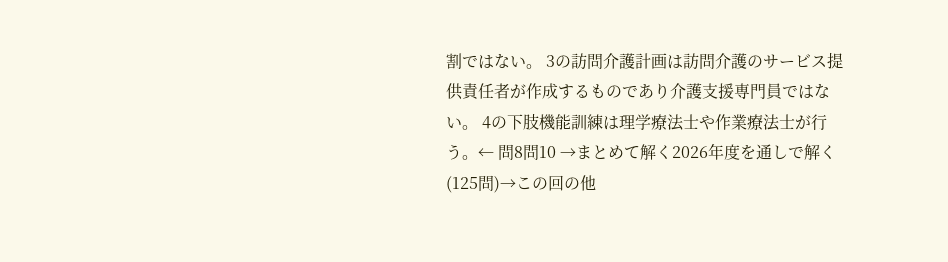割ではない。 3の訪問介護計画は訪問介護のサービス提供責任者が作成するものであり介護支援専門員ではない。 4の下肢機能訓練は理学療法士や作業療法士が行う。← 問8問10 →まとめて解く2026年度を通しで解く(125問)→この回の他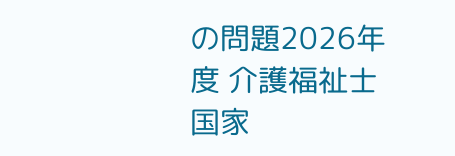の問題2026年度 介護福祉士国家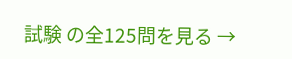試験 の全125問を見る →